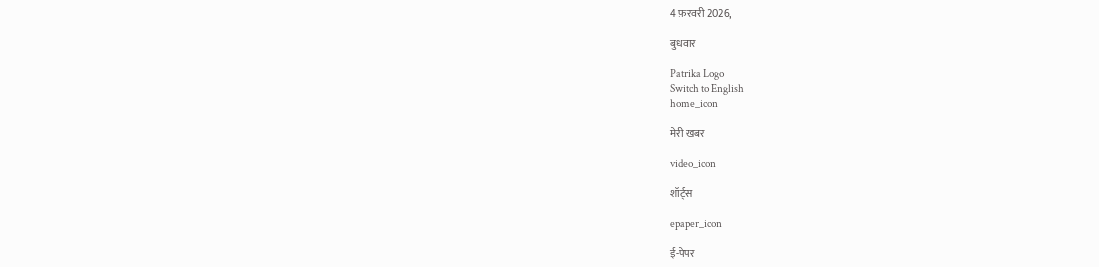4 फ़रवरी 2026,

बुधवार

Patrika Logo
Switch to English
home_icon

मेरी खबर

video_icon

शॉर्ट्स

epaper_icon

ई-पेपर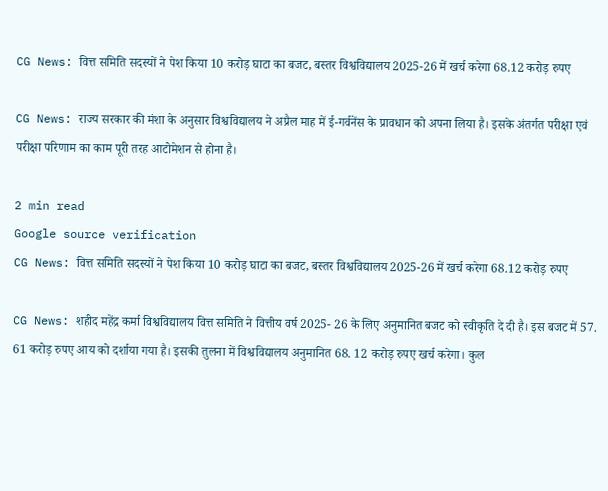CG News: वित्त समिति सदस्यों ने पेश किया 10 करोड़ घाटा का बजट, बस्तर विश्वविद्यालय 2025-26 में खर्च करेगा 68.12 करोड़ रुपए

CG News: राज्य सरकार की मंशा के अनुसार विश्वविद्यालय ने अप्रैल माह में ई-गर्वनेंस के प्रावधान को अपना लिया है। इसके अंतर्गत परीक्षा एवं परीक्षा परिणाम का काम पूरी तरह आटोमेशन से होना है।

2 min read
Google source verification
CG News: वित्त समिति सदस्यों ने पेश किया 10 करोड़ घाटा का बजट, बस्तर विश्वविद्यालय 2025-26 में खर्च करेगा 68.12 करोड़ रुपए

CG News: शहीद महेंद्र कर्मा विश्वविद्यालय वित्त समिति ने वित्तीय वर्ष 2025- 26 के लिए अनुमानित बजट को स्वीकृति दे दी है। इस बजट में 57. 61 करोड़ रुपए आय को दर्शाया गया है। इसकी तुलना में विश्वविद्यालय अनुमानित 68. 12 करोड़ रुपए खर्च करेगा। कुल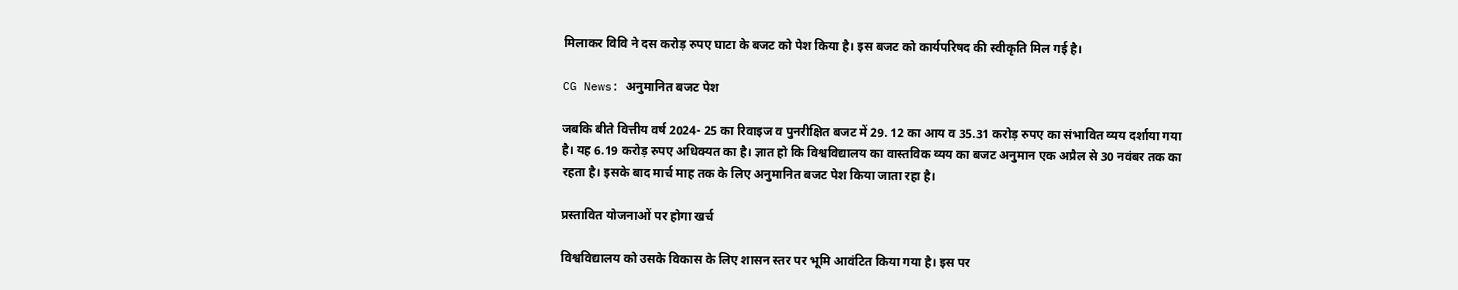मिलाकर विवि ने दस करोड़ रुपए घाटा के बजट को पेश किया है। इस बजट को कार्यपरिषद की स्वीकृति मिल गई है।

CG News: अनुमानित बजट पेश

जबकि बीते वित्तीय वर्ष 2024- 25 का रिवाइज व पुनरीक्षित बजट में 29. 12 का आय व 35.31 करोड़ रुपए का संभावित व्यय दर्शाया गया है। यह 6.19 करोड़ रुपए अधिक्यत का है। ज्ञात हो कि विश्वविद्यालय का वास्तविक व्यय का बजट अनुमान एक अप्रैल से 30 नवंबर तक का रहता है। इसके बाद मार्च माह तक के लिए अनुमानित बजट पेश किया जाता रहा है।

प्रस्तावित योजनाओं पर होगा खर्च

विश्वविद्यालय को उसके विकास के लिए शासन स्तर पर भूमि आवंटित किया गया है। इस पर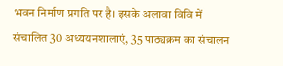भवन निर्माण प्रगति पर है। इसके अलावा विवि में संचालित 30 अध्ययनशालाएं, 35 पाठ्यक्रम का संचालन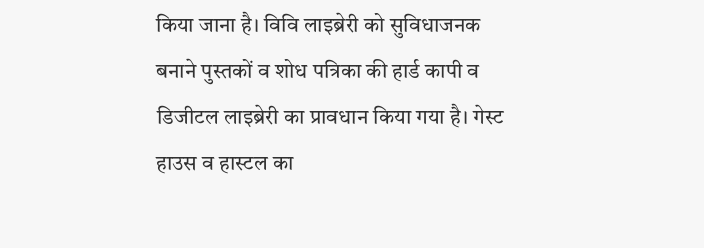किया जाना है। विवि लाइब्रेरी को सुविधाजनक बनाने पुस्तकों व शोध पत्रिका की हार्ड कापी व डिजीटल लाइब्रेरी का प्रावधान किया गया है। गेस्ट हाउस व हास्टल का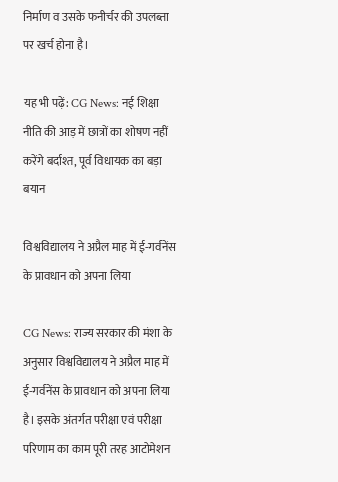निर्माण व उसके फनीर्चर की उपलब्ता पर खर्च होना है।

यह भी पढ़ें: CG News: नई शिक्षा नीति की आड़ में छात्रों का शोषण नहीं करेंगे बर्दाश्त, पूर्व विधायक का बड़ा बयान

विश्वविद्यालय ने अप्रैल माह में ई-गर्वनेंस के प्रावधान को अपना लिया

CG News: राज्य सरकार की मंशा के अनुसार विश्वविद्यालय ने अप्रैल माह में ई-गर्वनेंस के प्रावधान को अपना लिया है। इसके अंतर्गत परीक्षा एवं परीक्षा परिणाम का काम पूरी तरह आटोमेशन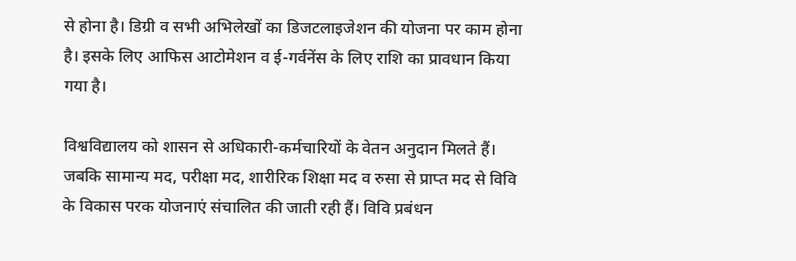से होना है। डिग्री व सभी अभिलेखों का डिजटलाइजेशन की योजना पर काम होना है। इसके लिए आफिस आटोमेशन व ई-गर्वनेंस के लिए राशि का प्रावधान किया गया है।

विश्वविद्यालय को शासन से अधिकारी-कर्मचारियों के वेतन अनुदान मिलते हैं। जबकि सामान्य मद, परीक्षा मद, शारीरिक शिक्षा मद व रुसा से प्राप्त मद से विवि के विकास परक योजनाएं संचालित की जाती रही हैं। विवि प्रबंधन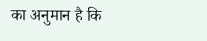का अनुमान है कि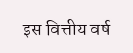इस वित्तीय वर्ष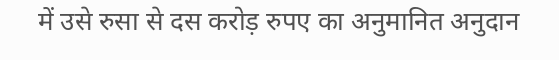में उसे रुसा से दस करोड़ रुपए का अनुमानित अनुदान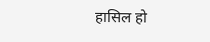हासिल हो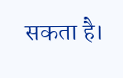सकता है।